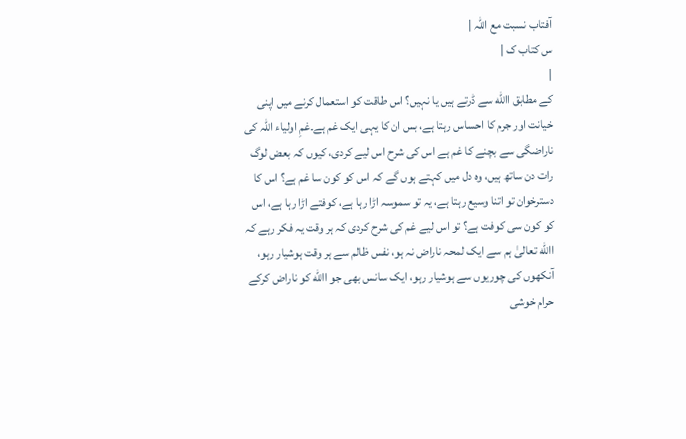آفتاب نسبت مع اللہ |
س کتاب ک |
|
کے مطابق االله سے ڈرتے ہیں یا نہیں؟ اس طاقت کو استعمال کرنے میں اپنی خیانت اور جرم کا احساس رہتا ہے، بس ان کا یہی ایک غم ہے۔غمِ اولیاء اللہ کی ناراضگی سے بچنے کا غم ہے اس کی شرح اس لیے کردی، کیوں کہ بعض لوگ رات دن ساتھ ہیں، وہ دل میں کہتے ہوں گے کہ اس کو کون سا غم ہے؟ اس کا دسترخوان تو اتنا وسیع رہتا ہے، یہ تو سموسہ اڑا رہا ہے، کوفتے اڑا رہا ہے، اس کو کون سی کوفت ہے؟ تو اس لیے غم کی شرح کردی کہ ہر وقت یہ فکر رہے کہ االله تعالیٰ ہم سے ایک لمحہ ناراض نہ ہو، نفس ظالم سے ہر وقت ہوشیار رہو، آنکھوں کی چوریوں سے ہوشیار رہو، ایک سانس بھی جو االله کو ناراض کرکے حرام خوشی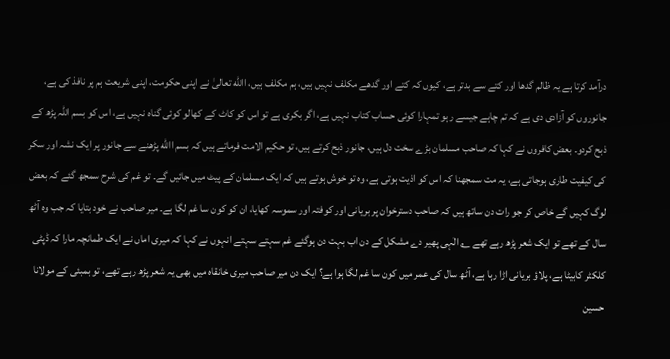درآمد کرتا ہے یہ ظالم گدھا اور کتے سے بدتر ہے، کیوں کہ کتے اور گدھے مکلف نہیں ہیں، ہم مکلف ہیں، االله تعالیٰ نے اپنی حکومت، اپنی شریعت ہم پر نافذ کی ہے، جانوروں کو آزادی دی ہے کہ تم چاہے جیسے رہو تمہارا کوئی حساب کتاب نہیں ہے، اگر بکری ہے تو اس کو کاٹ کے کھالو کوئی گناہ نہیں ہے، اس کو بسم اللہ پڑھ کے ذبح کردو۔ بعض کافروں نے کہا کہ صاحب مسلمان بڑے سخت دل ہیں، جانور ذبح کرتے ہیں، تو حکیم الامت فرماتے ہیں کہ بسم االله پڑھنے سے جانور پر ایک نشہ اور سکر کی کیفیت طاری ہوجاتی ہے، یہ مت سمجھنا کہ اس کو اذیت ہوتی ہے، وہ تو خوش ہوتے ہیں کہ ایک مسلمان کے پیٹ میں جائیں گے۔ تو غم کی شرح سمجھ گئے کہ بعض لوگ کہیں گے خاص کر جو رات دن ساتھ ہیں کہ صاحب دسترخوان پر بریانی اور کوفتہ اور سموسہ کھایا، ان کو کون سا غم لگا ہے۔ میر صاحب نے خود بتایا کہ جب وہ آٹھ سال کے تھے تو ایک شعر پڑھ رہے تھے ؎ الٰہی پھیر دے مشکل کے دن اب بہت دن ہوگئے غم سہتے سہتے انہوں نے کہا کہ میری اماں نے ایک طمانچہ مارا کہ ڈپٹی کلکٹر کابیٹا ہے، پلاؤ بریانی اڑا رہا ہے، آٹھ سال کی عمر میں کون سا غم لگا ہوا ہے؟ ایک دن میر صاحب میری خانقاہ میں بھی یہ شعر پڑھ رہے تھے، تو بمبئی کے مولانا حسین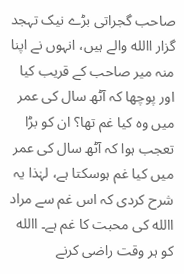صاحب گجراتی بڑے نیک تہجد گزار االله والے ہیں، انہوں نے اپنا منہ میر صاحب کے قریب کیا اور پوچھا کہ آٹھ سال کی عمر میں وہ کیا غم تھا؟ ان کو بڑا تعجب ہوا کہ آٹھ سال کی عمر میں کیا غم ہوسکتا ہے، لہٰذا یہ شرح کردی کہ اس غم سے مراد االله کی محبت کا غم ہے۔ االله کو ہر وقت راضی کرنے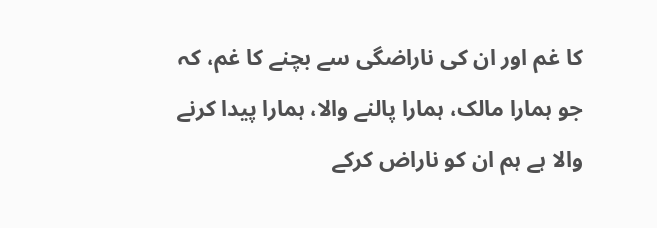کا غم اور ان کی ناراضگی سے بچنے کا غم، کہ جو ہمارا مالک، ہمارا پالنے والا، ہمارا پیدا کرنے والا ہے ہم ان کو ناراض کرکے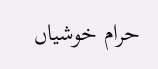حرام خوشیاں